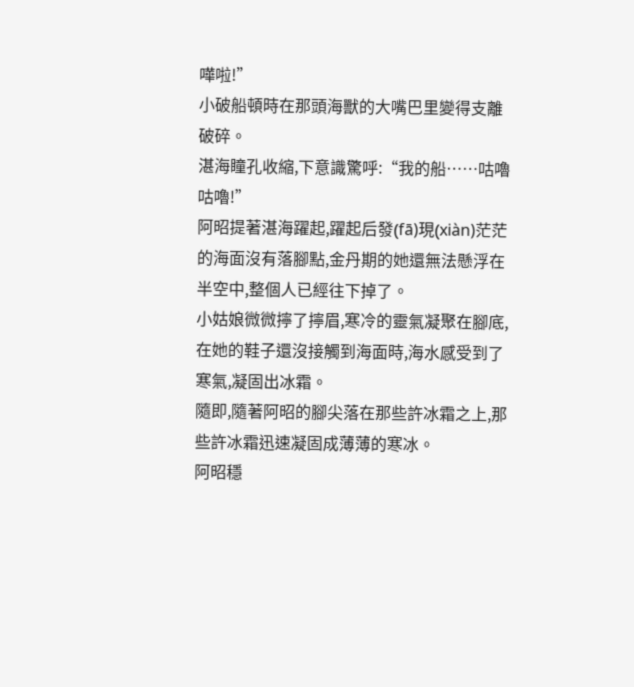嘩啦!”
小破船頓時在那頭海獸的大嘴巴里變得支離破碎。
湛海瞳孔收縮,下意識驚呼:“我的船……咕嚕咕嚕!”
阿昭提著湛海躍起,躍起后發(fā)現(xiàn)茫茫的海面沒有落腳點,金丹期的她還無法懸浮在半空中,整個人已經往下掉了。
小姑娘微微擰了擰眉,寒冷的靈氣凝聚在腳底,在她的鞋子還沒接觸到海面時,海水感受到了寒氣,凝固出冰霜。
隨即,隨著阿昭的腳尖落在那些許冰霜之上,那些許冰霜迅速凝固成薄薄的寒冰。
阿昭穩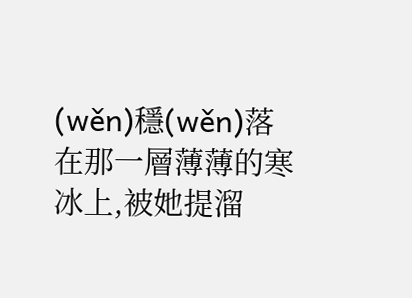(wěn)穩(wěn)落在那一層薄薄的寒冰上,被她提溜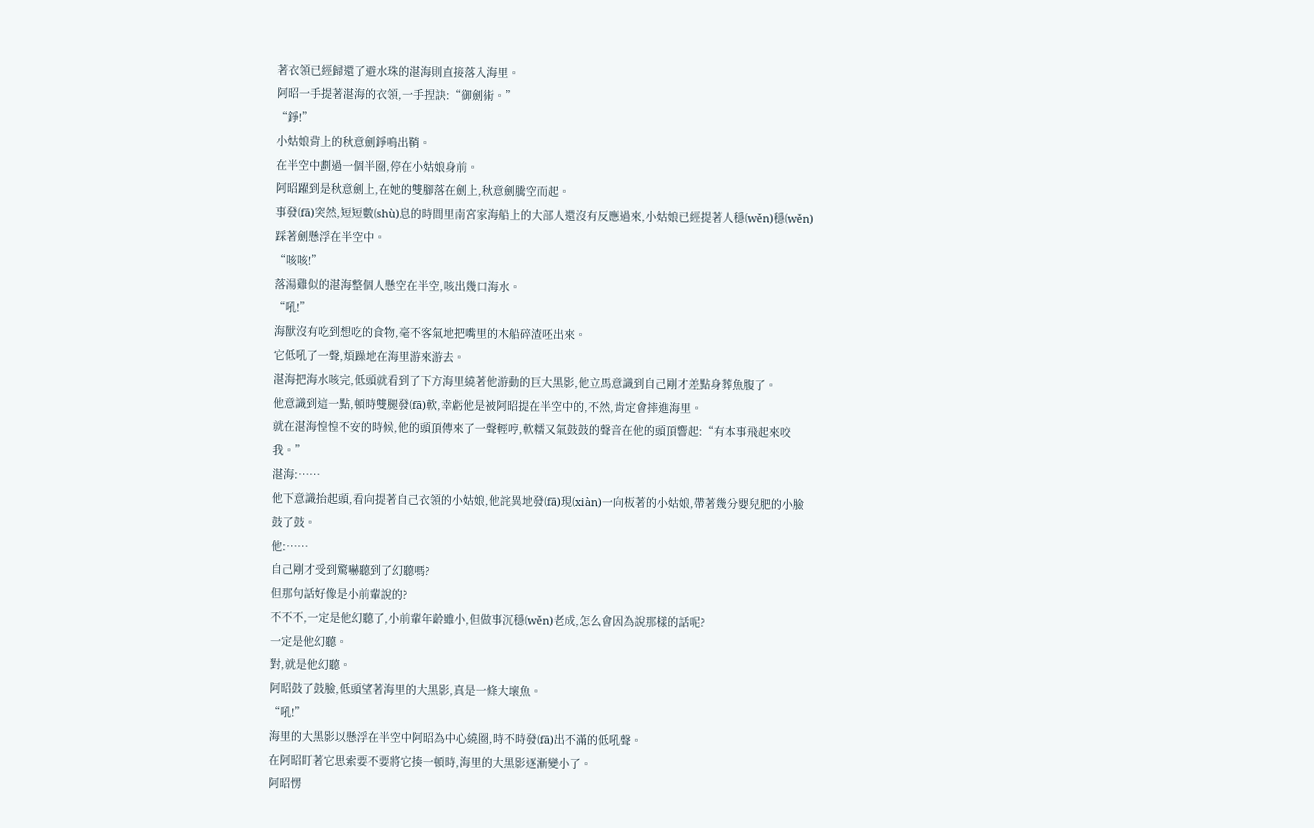著衣領已經歸還了避水珠的湛海則直接落入海里。
阿昭一手提著湛海的衣領,一手捏訣:“御劍術。”
“錚!”
小姑娘背上的秋意劍錚鳴出鞘。
在半空中劃過一個半圈,停在小姑娘身前。
阿昭躍到是秋意劍上,在她的雙腳落在劍上,秋意劍騰空而起。
事發(fā)突然,短短數(shù)息的時間里南宮家海船上的大部人還沒有反應過來,小姑娘已經提著人穩(wěn)穩(wěn)踩著劍懸浮在半空中。
“咳咳!”
落湯雞似的湛海整個人懸空在半空,咳出幾口海水。
“吼!”
海獸沒有吃到想吃的食物,毫不客氣地把嘴里的木船碎渣呸出來。
它低吼了一聲,煩躁地在海里游來游去。
湛海把海水咳完,低頭就看到了下方海里繞著他游動的巨大黑影,他立馬意識到自己剛才差點身葬魚腹了。
他意識到這一點,頓時雙腿發(fā)軟,幸虧他是被阿昭提在半空中的,不然,肯定會摔進海里。
就在湛海惶惶不安的時候,他的頭頂傳來了一聲輕哼,軟糯又氣鼓鼓的聲音在他的頭頂響起:“有本事飛起來咬我。”
湛海:……
他下意識抬起頭,看向提著自己衣領的小姑娘,他詫異地發(fā)現(xiàn)一向板著的小姑娘,帶著幾分嬰兒肥的小臉鼓了鼓。
他:……
自己剛才受到驚嚇聽到了幻聽嗎?
但那句話好像是小前輩說的?
不不不,一定是他幻聽了,小前輩年齡雖小,但做事沉穩(wěn)老成,怎么會因為說那樣的話呢?
一定是他幻聽。
對,就是他幻聽。
阿昭鼓了鼓臉,低頭望著海里的大黑影,真是一條大壞魚。
“吼!”
海里的大黑影以懸浮在半空中阿昭為中心繞圈,時不時發(fā)出不滿的低吼聲。
在阿昭盯著它思索要不要將它揍一頓時,海里的大黑影逐漸變小了。
阿昭愣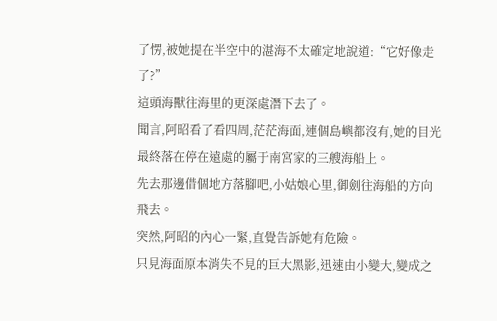了愣,被她提在半空中的湛海不太確定地說道:“它好像走了?”
這頭海獸往海里的更深處潛下去了。
聞言,阿昭看了看四周,茫茫海面,連個島嶼都沒有,她的目光最終落在停在遠處的屬于南宮家的三艘海船上。
先去那邊借個地方落腳吧,小姑娘心里,御劍往海船的方向飛去。
突然,阿昭的內心一緊,直覺告訴她有危險。
只見海面原本消失不見的巨大黑影,迅速由小變大,變成之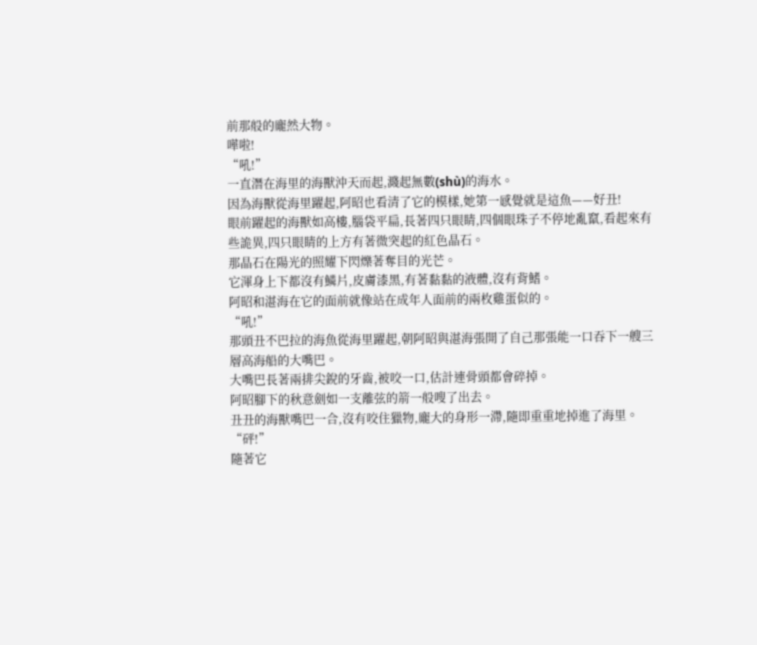前那般的龐然大物。
嘩啦!
“吼!”
一直潛在海里的海獸沖天而起,濺起無數(shù)的海水。
因為海獸從海里躍起,阿昭也看清了它的模樣,她第一感覺就是這魚——好丑!
眼前躍起的海獸如高樓,腦袋平扁,長著四只眼睛,四個眼珠子不停地亂竄,看起來有些詭異,四只眼睛的上方有著微突起的紅色晶石。
那晶石在陽光的照耀下閃爍著奪目的光芒。
它渾身上下都沒有鱗片,皮膚漆黑,有著黏黏的液體,沒有背鰭。
阿昭和湛海在它的面前就像站在成年人面前的兩枚雞蛋似的。
“吼!”
那頭丑不巴拉的海魚從海里躍起,朝阿昭與湛海張開了自己那張能一口吞下一艘三層高海船的大嘴巴。
大嘴巴長著兩排尖銳的牙齒,被咬一口,估計連骨頭都會碎掉。
阿昭腳下的秋意劍如一支離弦的箭一般嗖了出去。
丑丑的海獸嘴巴一合,沒有咬住獵物,龐大的身形一滯,隨即重重地掉進了海里。
“砰!”
隨著它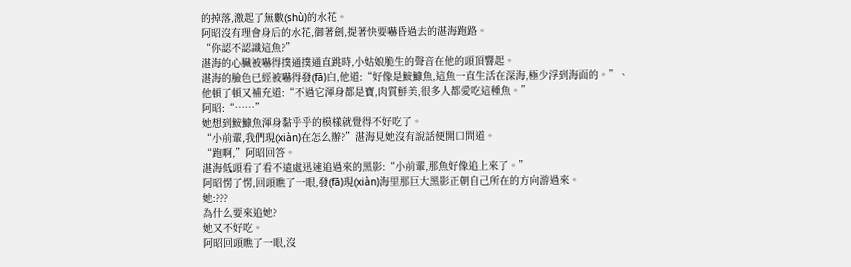的掉落,激起了無數(shù)的水花。
阿昭沒有理會身后的水花,御著劍,提著快要嚇昏過去的湛海跑路。
“你認不認識這魚?”
湛海的心臟被嚇得撲通撲通直跳時,小姑娘脆生的聲音在他的頭頂響起。
湛海的臉色已經被嚇得發(fā)白,他道:“好像是鮟鱇魚,這魚一直生活在深海,極少浮到海面的。”、
他頓了頓又補充道:“不過它渾身都是寶,肉質鮮美,很多人都愛吃這種魚。”
阿昭:“……”
她想到鮟鱇魚渾身黏乎乎的模樣就覺得不好吃了。
“小前輩,我們現(xiàn)在怎么辦?”湛海見她沒有說話便開口問道。
“跑啊,”阿昭回答。
湛海低頭看了看不遠處迅速追過來的黑影:“小前輩,那魚好像追上來了。”
阿昭愣了愣,回頭瞧了一眼,發(fā)現(xiàn)海里那巨大黑影正朝自己所在的方向游過來。
她:???
為什么要來追她?
她又不好吃。
阿昭回頭瞧了一眼,沒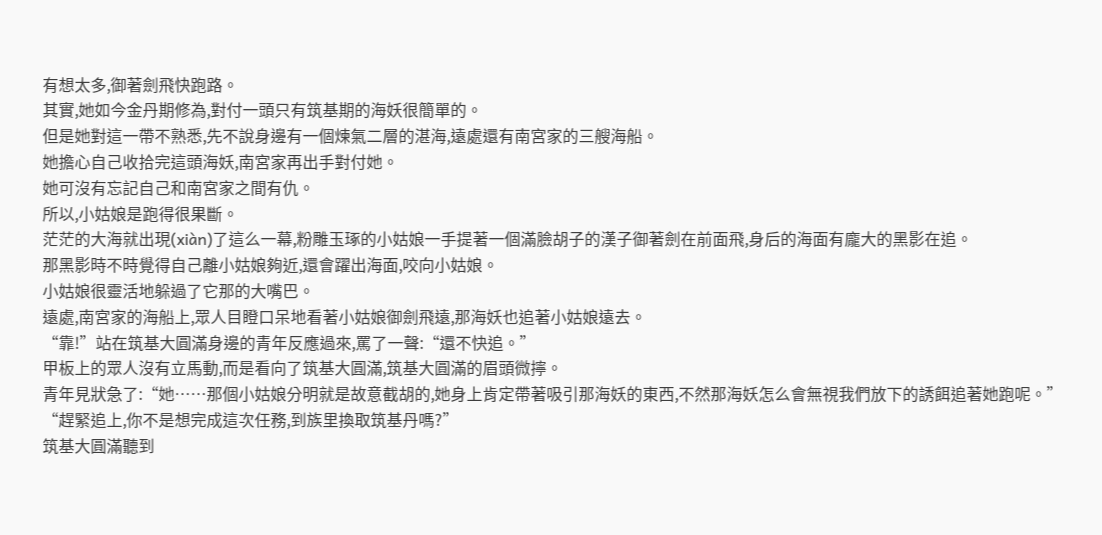有想太多,御著劍飛快跑路。
其實,她如今金丹期修為,對付一頭只有筑基期的海妖很簡單的。
但是她對這一帶不熟悉,先不說身邊有一個煉氣二層的湛海,遠處還有南宮家的三艘海船。
她擔心自己收拾完這頭海妖,南宮家再出手對付她。
她可沒有忘記自己和南宮家之間有仇。
所以,小姑娘是跑得很果斷。
茫茫的大海就出現(xiàn)了這么一幕,粉雕玉琢的小姑娘一手提著一個滿臉胡子的漢子御著劍在前面飛,身后的海面有龐大的黑影在追。
那黑影時不時覺得自己離小姑娘夠近,還會躍出海面,咬向小姑娘。
小姑娘很靈活地躲過了它那的大嘴巴。
遠處,南宮家的海船上,眾人目瞪口呆地看著小姑娘御劍飛遠,那海妖也追著小姑娘遠去。
“靠!”站在筑基大圓滿身邊的青年反應過來,罵了一聲:“還不快追。”
甲板上的眾人沒有立馬動,而是看向了筑基大圓滿,筑基大圓滿的眉頭微擰。
青年見狀急了:“她……那個小姑娘分明就是故意截胡的,她身上肯定帶著吸引那海妖的東西,不然那海妖怎么會無視我們放下的誘餌追著她跑呢。”
“趕緊追上,你不是想完成這次任務,到族里換取筑基丹嗎?”
筑基大圓滿聽到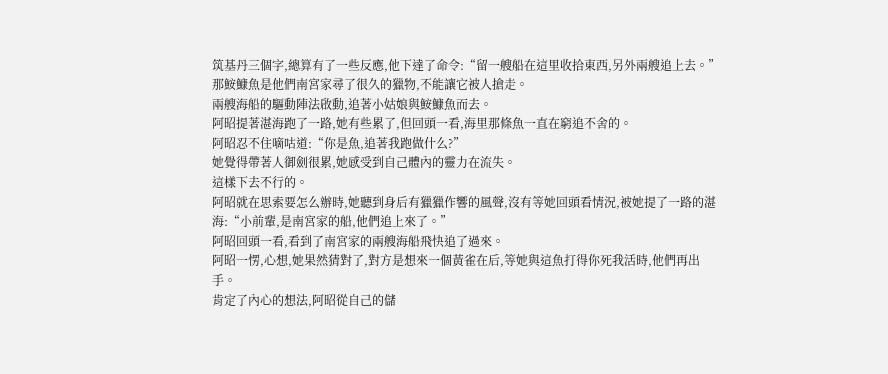筑基丹三個字,總算有了一些反應,他下達了命令:“留一艘船在這里收拾東西,另外兩艘追上去。”
那鮟鱇魚是他們南宮家尋了很久的獵物,不能讓它被人搶走。
兩艘海船的驅動陣法啟動,追著小姑娘與鮟鱇魚而去。
阿昭提著湛海跑了一路,她有些累了,但回頭一看,海里那條魚一直在窮追不舍的。
阿昭忍不住嘀咕道:“你是魚,追著我跑做什么?”
她覺得帶著人御劍很累,她感受到自己體內的靈力在流失。
這樣下去不行的。
阿昭就在思索要怎么辦時,她聽到身后有獵獵作響的風聲,沒有等她回頭看情況,被她提了一路的湛海:“小前輩,是南宮家的船,他們追上來了。”
阿昭回頭一看,看到了南宮家的兩艘海船飛快追了過來。
阿昭一愣,心想,她果然猜對了,對方是想來一個黃雀在后,等她與這魚打得你死我活時,他們再出手。
肯定了內心的想法,阿昭從自己的儲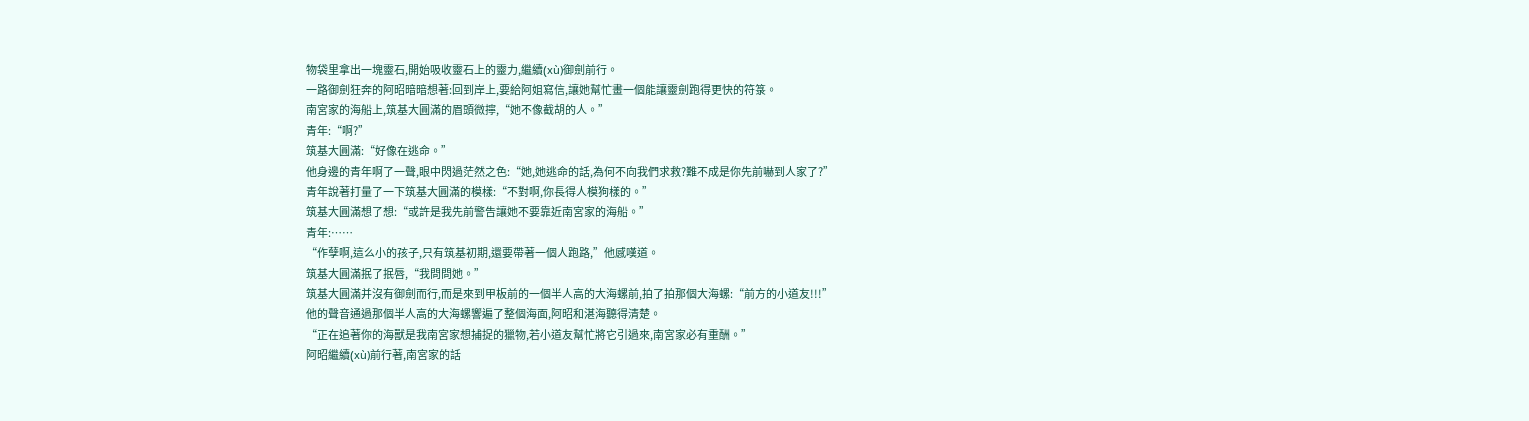物袋里拿出一塊靈石,開始吸收靈石上的靈力,繼續(xù)御劍前行。
一路御劍狂奔的阿昭暗暗想著:回到岸上,要給阿姐寫信,讓她幫忙畫一個能讓靈劍跑得更快的符箓。
南宮家的海船上,筑基大圓滿的眉頭微擰,“她不像截胡的人。”
青年:“啊?”
筑基大圓滿:“好像在逃命。”
他身邊的青年啊了一聲,眼中閃過茫然之色:“她,她逃命的話,為何不向我們求救?難不成是你先前嚇到人家了?”
青年說著打量了一下筑基大圓滿的模樣:“不對啊,你長得人模狗樣的。”
筑基大圓滿想了想:“或許是我先前警告讓她不要靠近南宮家的海船。”
青年:……
“作孽啊,這么小的孩子,只有筑基初期,還要帶著一個人跑路,”他感嘆道。
筑基大圓滿抿了抿唇,“我問問她。”
筑基大圓滿并沒有御劍而行,而是來到甲板前的一個半人高的大海螺前,拍了拍那個大海螺:“前方的小道友!!!”
他的聲音通過那個半人高的大海螺響遍了整個海面,阿昭和湛海聽得清楚。
“正在追著你的海獸是我南宮家想捕捉的獵物,若小道友幫忙將它引過來,南宮家必有重酬。”
阿昭繼續(xù)前行著,南宮家的話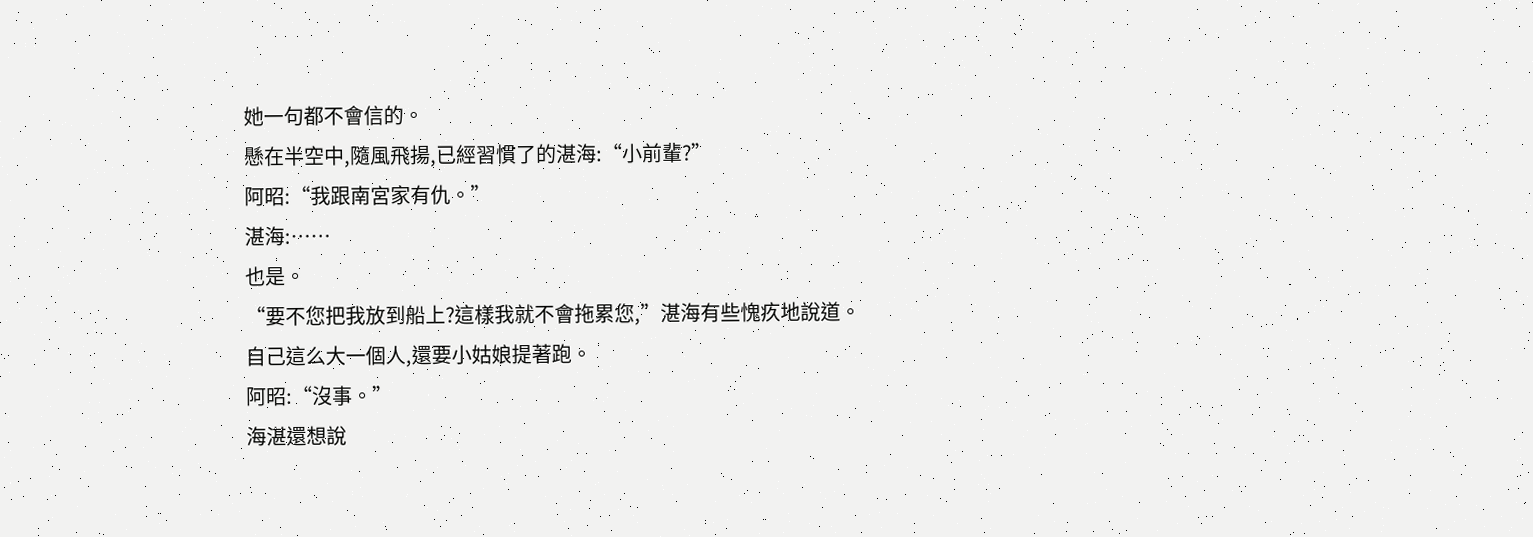她一句都不會信的。
懸在半空中,隨風飛揚,已經習慣了的湛海:“小前輩?”
阿昭:“我跟南宮家有仇。”
湛海:……
也是。
“要不您把我放到船上?這樣我就不會拖累您,”湛海有些愧疚地說道。
自己這么大一個人,還要小姑娘提著跑。
阿昭:“沒事。”
海湛還想說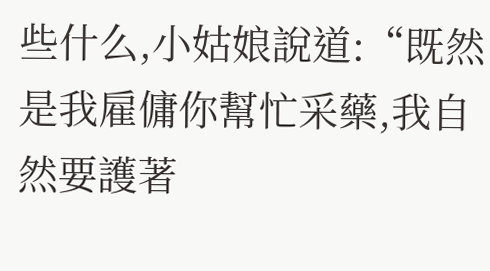些什么,小姑娘說道:“既然是我雇傭你幫忙采藥,我自然要護著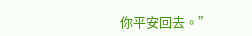你平安回去。”